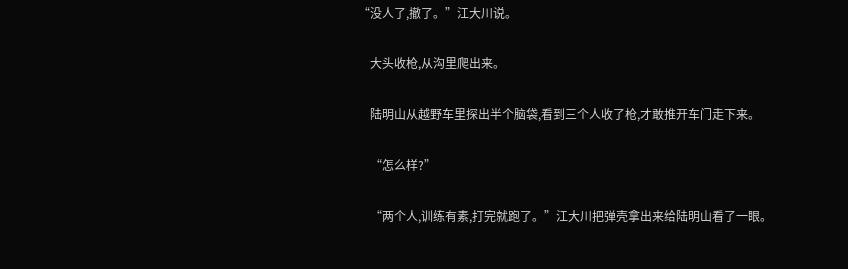“没人了,撤了。”江大川说。

    大头收枪,从沟里爬出来。

    陆明山从越野车里探出半个脑袋,看到三个人收了枪,才敢推开车门走下来。

    “怎么样?”

    “两个人,训练有素,打完就跑了。”江大川把弹壳拿出来给陆明山看了一眼。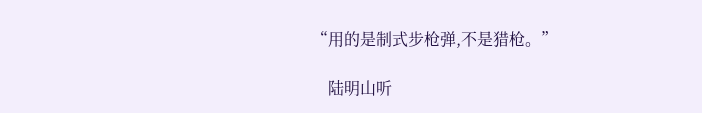“用的是制式步枪弹,不是猎枪。”

    陆明山听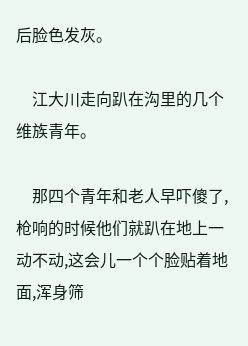后脸色发灰。

    江大川走向趴在沟里的几个维族青年。

    那四个青年和老人早吓傻了,枪响的时候他们就趴在地上一动不动,这会儿一个个脸贴着地面,浑身筛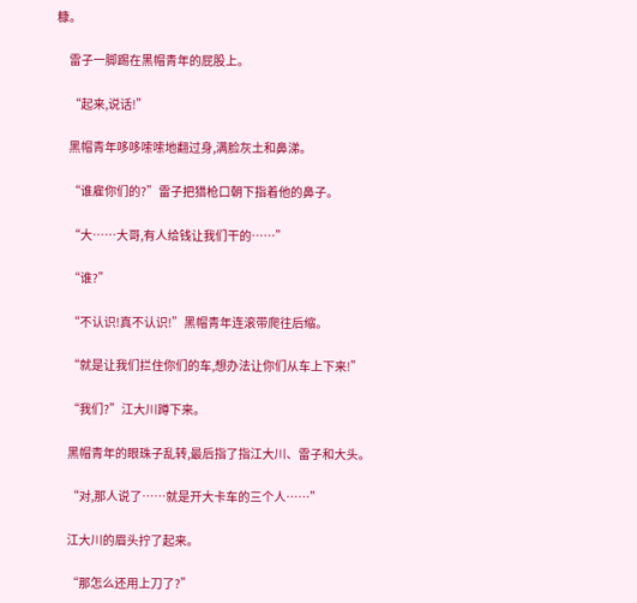糠。

    雷子一脚踢在黑帽青年的屁股上。

    “起来,说话!”

    黑帽青年哆哆嗦嗦地翻过身,满脸灰土和鼻涕。

    “谁雇你们的?”雷子把猎枪口朝下指着他的鼻子。

    “大……大哥,有人给钱让我们干的……”

    “谁?”

    “不认识!真不认识!”黑帽青年连滚带爬往后缩。

    “就是让我们拦住你们的车,想办法让你们从车上下来!”

    “我们?”江大川蹲下来。

    黑帽青年的眼珠子乱转,最后指了指江大川、雷子和大头。

    “对,那人说了……就是开大卡车的三个人……”

    江大川的眉头拧了起来。

    “那怎么还用上刀了?”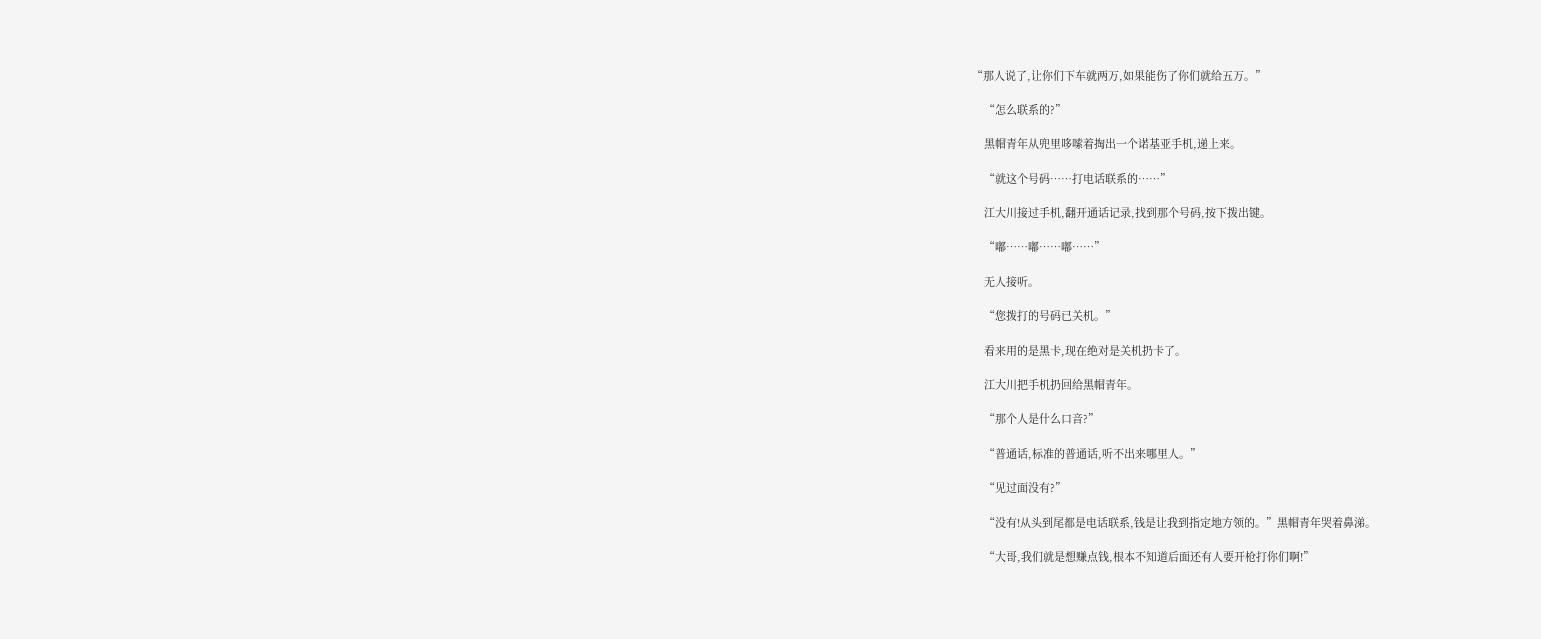“那人说了,让你们下车就两万,如果能伤了你们就给五万。”

    “怎么联系的?”

    黑帽青年从兜里哆嗦着掏出一个诺基亚手机,递上来。

    “就这个号码……打电话联系的……”

    江大川接过手机,翻开通话记录,找到那个号码,按下拨出键。

    “嘟……嘟……嘟……”

    无人接听。

    “您拨打的号码已关机。”

    看来用的是黑卡,现在绝对是关机扔卡了。

    江大川把手机扔回给黑帽青年。

    “那个人是什么口音?”

    “普通话,标准的普通话,听不出来哪里人。”

    “见过面没有?”

    “没有!从头到尾都是电话联系,钱是让我到指定地方领的。”黑帽青年哭着鼻涕。

    “大哥,我们就是想赚点钱,根本不知道后面还有人要开枪打你们啊!”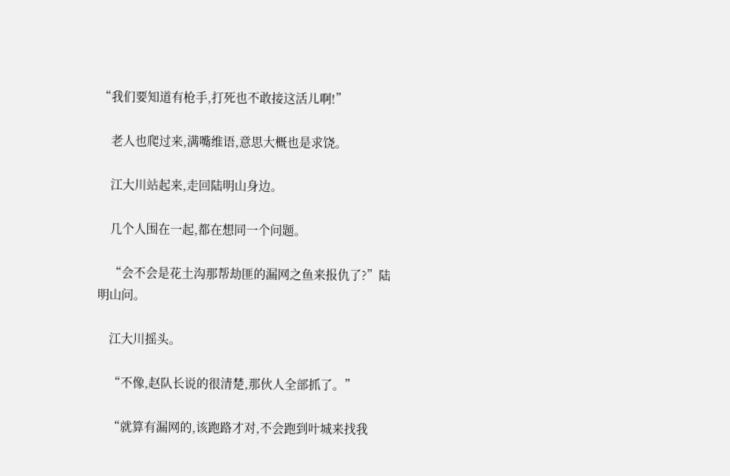“我们要知道有枪手,打死也不敢接这活儿啊!”

    老人也爬过来,满嘴维语,意思大概也是求饶。

    江大川站起来,走回陆明山身边。

    几个人围在一起,都在想同一个问题。

    “会不会是花土沟那帮劫匪的漏网之鱼来报仇了?”陆明山问。

    江大川摇头。

    “不像,赵队长说的很清楚,那伙人全部抓了。”

    “就算有漏网的,该跑路才对,不会跑到叶城来找我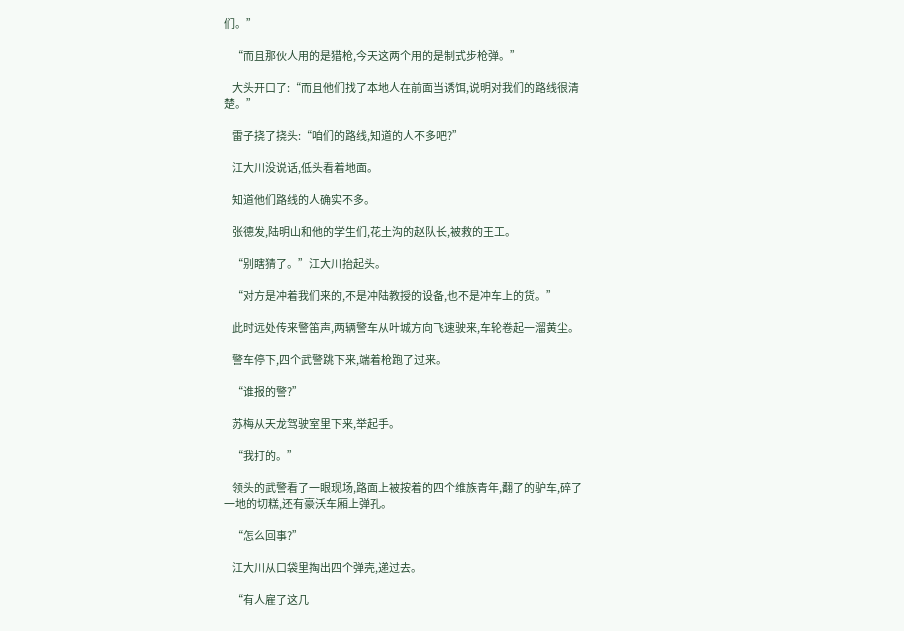们。”

    “而且那伙人用的是猎枪,今天这两个用的是制式步枪弹。”

    大头开口了:“而且他们找了本地人在前面当诱饵,说明对我们的路线很清楚。”

    雷子挠了挠头:“咱们的路线,知道的人不多吧?”

    江大川没说话,低头看着地面。

    知道他们路线的人确实不多。

    张德发,陆明山和他的学生们,花土沟的赵队长,被救的王工。

    “别瞎猜了。”江大川抬起头。

    “对方是冲着我们来的,不是冲陆教授的设备,也不是冲车上的货。”

    此时远处传来警笛声,两辆警车从叶城方向飞速驶来,车轮卷起一溜黄尘。

    警车停下,四个武警跳下来,端着枪跑了过来。

    “谁报的警?”

    苏梅从天龙驾驶室里下来,举起手。

    “我打的。”

    领头的武警看了一眼现场,路面上被按着的四个维族青年,翻了的驴车,碎了一地的切糕,还有豪沃车厢上弹孔。

    “怎么回事?”

    江大川从口袋里掏出四个弹壳,递过去。

    “有人雇了这几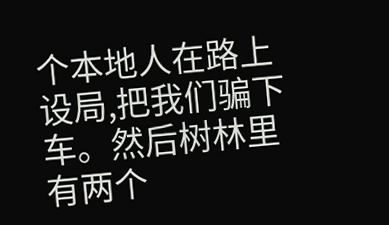个本地人在路上设局,把我们骗下车。然后树林里有两个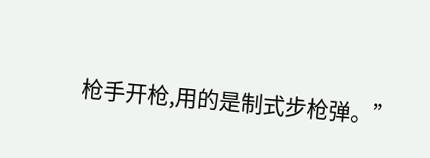枪手开枪,用的是制式步枪弹。”